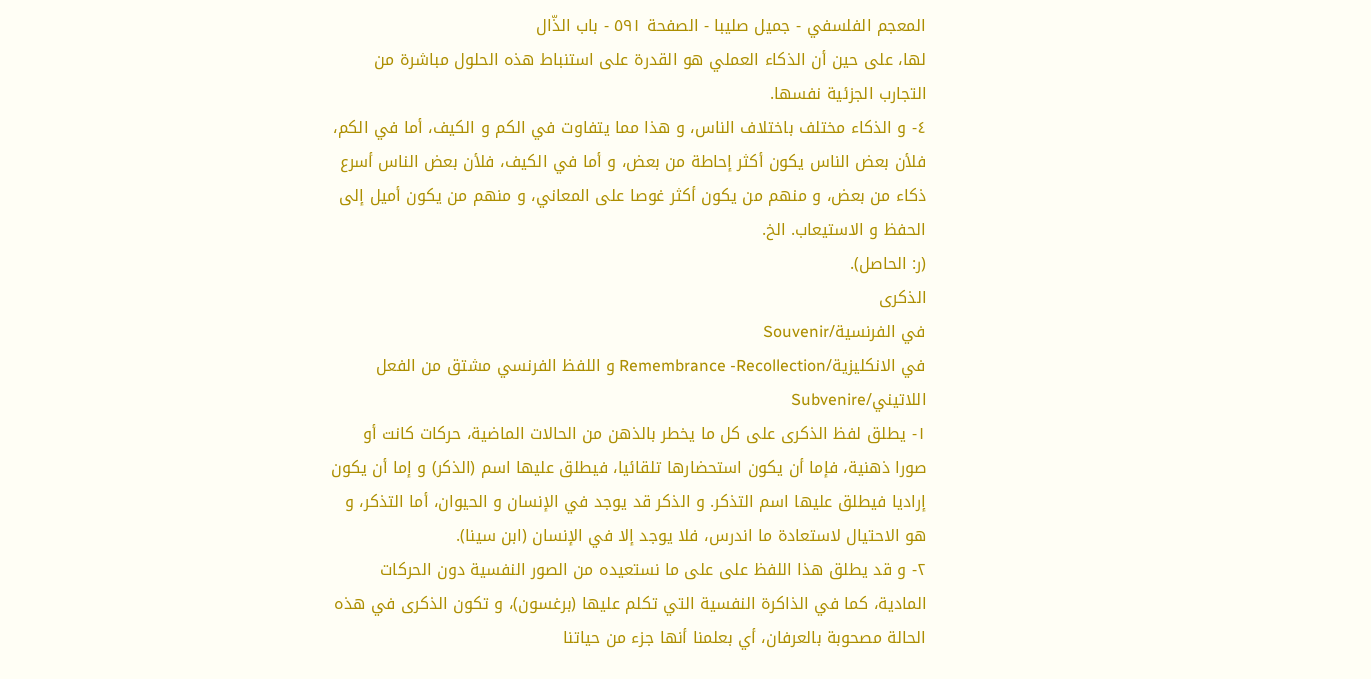المعجم الفلسفي - جميل صليبا - الصفحة ٥٩١ - باب الذّال
لها، على حين أن الذكاء العملي هو القدرة على استنباط هذه الحلول مباشرة من التجارب الجزئية نفسها.
٤- و الذكاء مختلف باختلاف الناس، و هذا مما يتفاوت في الكم و الكيف، أما في الكم، فلأن بعض الناس يكون أكثر إحاطة من بعض، و أما في الكيف، فلأن بعض الناس أسرع ذكاء من بعض، و منهم من يكون أكثر غوصا على المعاني، و منهم من يكون أميل إلى الحفظ و الاستيعاب. الخ.
(ر: الحاصل).
الذكرى
في الفرنسية/Souvenir
في الانكليزية/Remembrance -Recollection و اللفظ الفرنسي مشتق من الفعل اللاتيني/Subvenire
١- يطلق لفظ الذكرى على كل ما يخطر بالذهن من الحالات الماضية، حركات كانت أو صورا ذهنية، فإما أن يكون استحضارها تلقائيا، فيطلق عليها اسم (الذكر) و إما أن يكون إراديا فيطلق عليها اسم التذكر. و الذكر قد يوجد في الإنسان و الحيوان، أما التذكر، و هو الاحتيال لاستعادة ما اندرس، فلا يوجد إلا في الإنسان (ابن سينا).
٢- و قد يطلق هذا اللفظ على على ما نستعيده من الصور النفسية دون الحركات المادية، كما في الذاكرة النفسية التي تكلم عليها (برغسون)، و تكون الذكرى في هذه الحالة مصحوبة بالعرفان، أي بعلمنا أنها جزء من حياتنا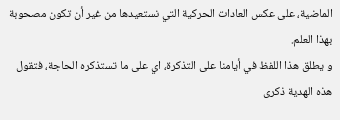الماضية، على عكس العادات الحركية التي نستعيدها من غير أن تكون مصحوبة بهذا العلم.
و يطلق هذا اللفظ في أيامنا على التذكرة، اي على ما تستذكره الحاجة، فتقول هذه الهدية ذكرى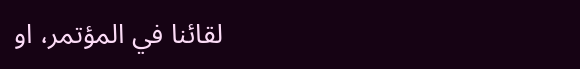لقائنا في المؤتمر، او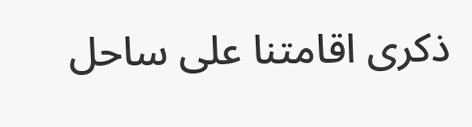ذكرى اقامتنا على ساحل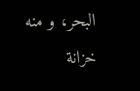البحر، و منه خزانة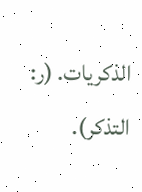الذكريات. (ر: التذكر).